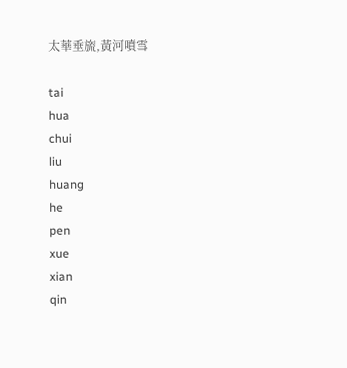太華垂旒,黃河噴雪

tai
hua
chui
liu
huang
he
pen
xue
xian
qin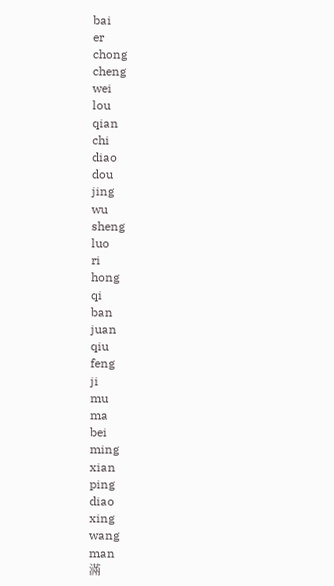bai
er
chong
cheng
wei
lou
qian
chi
diao
dou
jing
wu
sheng
luo
ri
hong
qi
ban
juan
qiu
feng
ji
mu
ma
bei
ming
xian
ping
diao
xing
wang
man
滿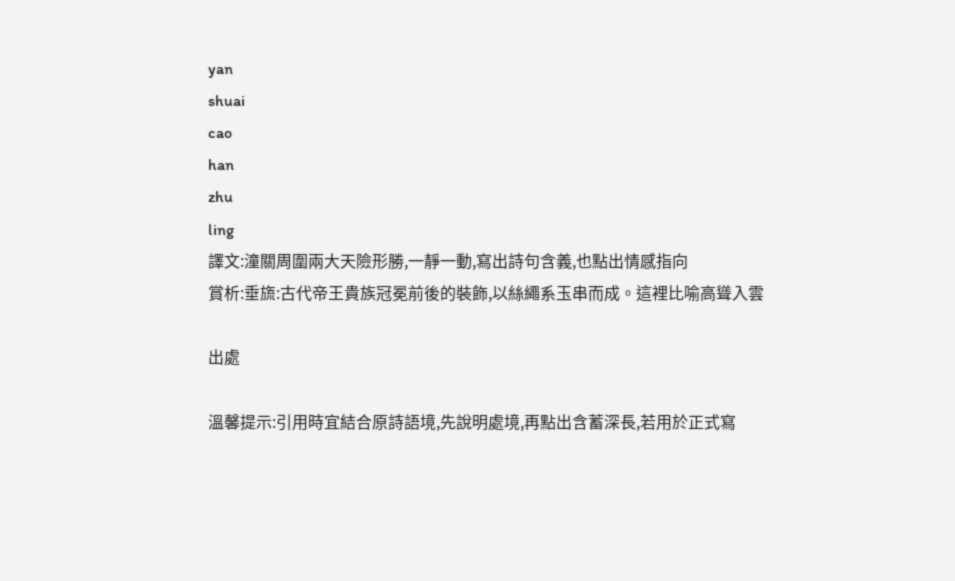yan
shuai
cao
han
zhu
ling
譯文:潼關周圍兩大天險形勝,一靜一動,寫出詩句含義,也點出情感指向
賞析:垂旒:古代帝王貴族冠冕前後的裝飾,以絲繩系玉串而成。這裡比喻高聳入雲

出處

溫馨提示:引用時宜結合原詩語境,先說明處境,再點出含蓄深長,若用於正式寫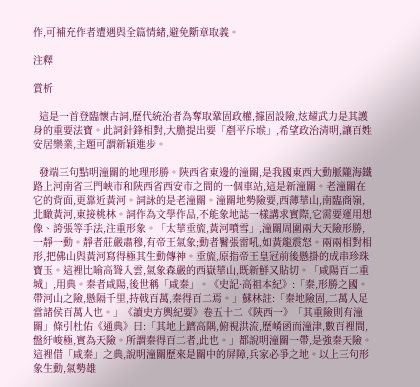作,可補充作者遭遇與全篇情緒,避免斷章取義。

注釋

賞析

  這是一首登臨懷古詞,歷代統治者為奪取鞏固政權,據固設險,炫耀武力是其護身的重要法寶。此詞針鋒相對,大膽提出要「剷平斥堠」,希望政治清明,讓百姓安居樂業,主題可謂新穎進步。

  發端三句點明潼關的地理形勝。陝西省東邊的潼關,是我國東西大動脈隴海鐵路上河南省三門峽市和陝西省西安市之間的一個車站,這是新潼關。老潼關在它的背面,更靠近黃河。詞詠的是老潼關。潼關地勢險要,西薄華山,南臨商嶺,北瞰黃河,東接桃林。詞作為文學作品,不能象地誌一樣講求實際,它需要運用想像、誇張等手法,注重形象。「太華垂旒,黃河噴雪」,潼關周圍兩大天險形勝,一靜一動。靜者莊嚴肅穆,有帝王氣象;動者鬐張雷吼,如黃龍震怒。兩兩相對相形,把佛山與黃河寫得極其生動傳神。垂旒,原指帝王皇冠前後懸掛的成串珍珠寶玉。這裡比喻高聳入雲,氣象森嚴的西嶽華山,既新鮮又貼切。「咸陽百二重城」,用典。秦者咸陽,後世稱「咸秦」。《史記·高祖本紀》:「秦,形勝之國。帶河山之險,懸隔千里,持戟百萬,秦得百二焉。」蘇林註:「秦地險固,二萬人足當諸侯百萬人也。」《讀史方輿紀要》卷五十二《陝西一》「其重險則有潼關」條引杜佑《通典》曰:「其地上躋高隅,俯視洪流,歷崤函而潼津,數百裡間,盤紆峻極,實為天險。所謂秦得百二者,此也。」都說明潼關一帶,是強秦天險。這裡借「咸秦」之典,說明潼關歷來是關中的屏障,兵家必爭之地。以上三句形象生動,氣勢雄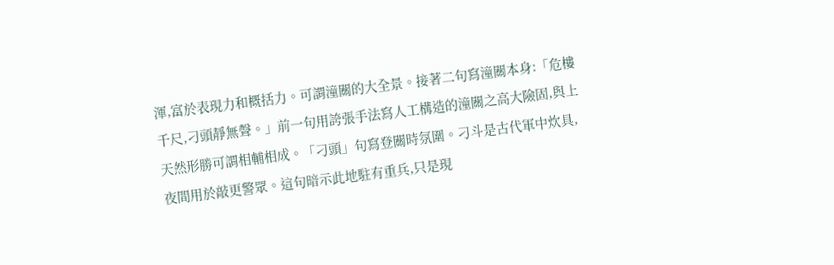渾,富於表現力和概括力。可謂潼關的大全景。接著二句寫潼關本身:「危樓千尺,刁頭靜無聲。」前一句用誇張手法寫人工構造的潼關之高大險固,與上天然形勝可謂相輔相成。「刁頭」句寫登關時氛圍。刁斗是古代軍中炊具,夜間用於敲更警眾。這句暗示此地駐有重兵,只是現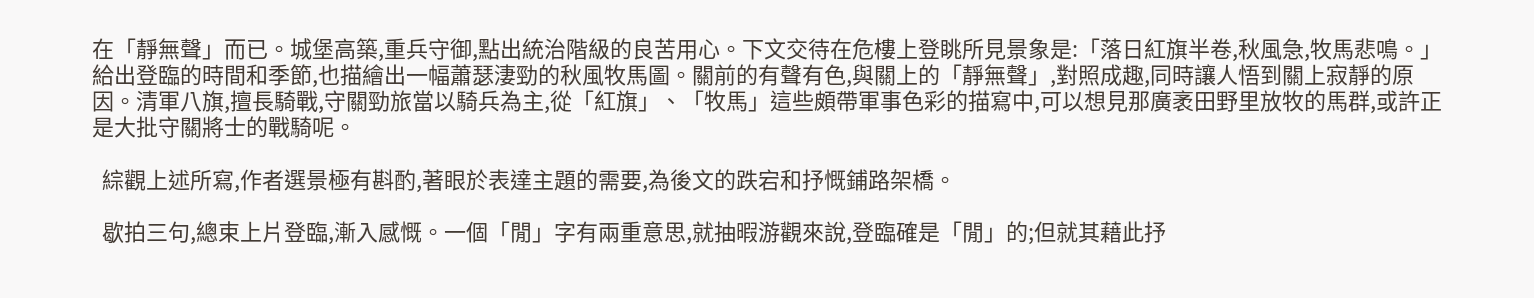在「靜無聲」而已。城堡高築,重兵守御,點出統治階級的良苦用心。下文交待在危樓上登眺所見景象是:「落日紅旗半卷,秋風急,牧馬悲鳴。」給出登臨的時間和季節,也描繪出一幅蕭瑟淒勁的秋風牧馬圖。關前的有聲有色,與關上的「靜無聲」,對照成趣,同時讓人悟到關上寂靜的原因。清軍八旗,擅長騎戰,守關勁旅當以騎兵為主,從「紅旗」、「牧馬」這些頗帶軍事色彩的描寫中,可以想見那廣袤田野里放牧的馬群,或許正是大批守關將士的戰騎呢。

  綜觀上述所寫,作者選景極有斟酌,著眼於表達主題的需要,為後文的跌宕和抒慨鋪路架橋。

  歇拍三句,總束上片登臨,漸入感慨。一個「閒」字有兩重意思,就抽暇游觀來說,登臨確是「閒」的;但就其藉此抒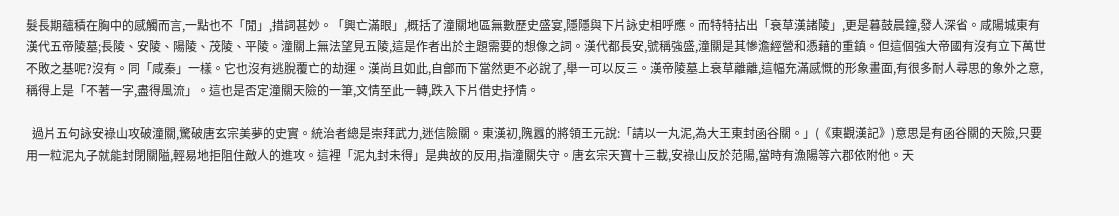髮長期蘊積在胸中的感觸而言,一點也不「閒」,措詞甚妙。「興亡滿眼」,概括了潼關地區無數歷史盛宴,隱隱與下片詠史相呼應。而特特拈出「衰草漢諸陵」,更是暮鼓晨鐘,發人深省。咸陽城東有漢代五帝陵墓;長陵、安陵、陽陵、茂陵、平陵。潼關上無法望見五陵,這是作者出於主題需要的想像之詞。漢代都長安,號稱強盛,潼關是其慘澹經營和憑藉的重鎮。但這個強大帝國有沒有立下萬世不敗之基呢?沒有。同「咸秦」一樣。它也沒有逃脫覆亡的劫運。漢尚且如此,自鄶而下當然更不必說了,舉一可以反三。漢帝陵墓上衰草離離,這幅充滿感慨的形象畫面,有很多耐人尋思的象外之意,稱得上是「不著一字,盡得風流」。這也是否定潼關天險的一筆,文情至此一轉,跌入下片借史抒情。

  過片五句詠安祿山攻破潼關,驚破唐玄宗美夢的史實。統治者總是崇拜武力,迷信險關。東漢初,隗囂的將領王元說:「請以一丸泥,為大王東封函谷關。」(《東觀漢記》)意思是有函谷關的天險,只要用一粒泥丸子就能封閉關隘,輕易地拒阻住敵人的進攻。這裡「泥丸封未得」是典故的反用,指潼關失守。唐玄宗天寶十三載,安祿山反於范陽,當時有漁陽等六郡依附他。天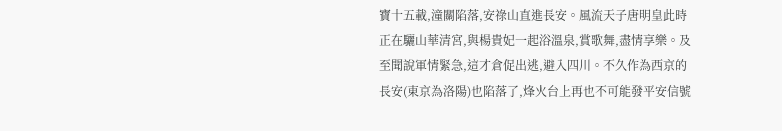寶十五載,潼關陷落,安祿山直進長安。風流天子唐明皇此時正在驪山華清宮,與楊貴妃一起浴溫泉,賞歌舞,盡情享樂。及至聞說軍情緊急,這才倉促出逃,避入四川。不久作為西京的長安(東京為洛陽)也陷落了,烽火台上再也不可能發平安信號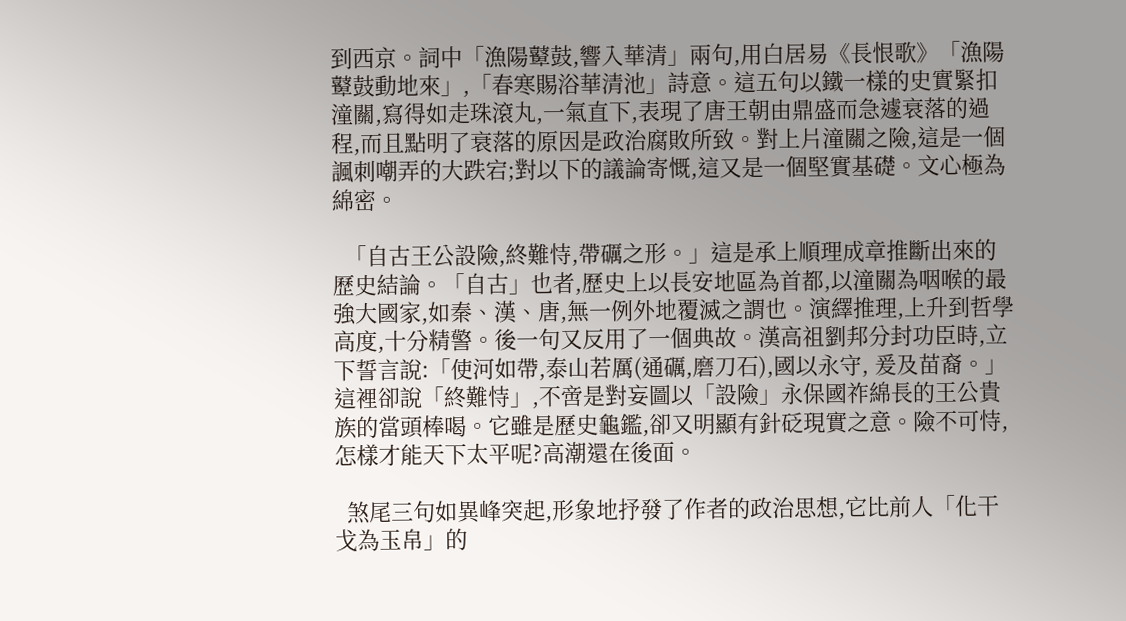到西京。詞中「漁陽鼙鼓,響入華清」兩句,用白居易《長恨歌》「漁陽鼙鼓動地來」,「春寒賜浴華清池」詩意。這五句以鐵一樣的史實緊扣潼關,寫得如走珠滾丸,一氣直下,表現了唐王朝由鼎盛而急遽衰落的過程,而且點明了衰落的原因是政治腐敗所致。對上片潼關之險,這是一個諷刺嘲弄的大跌宕;對以下的議論寄慨,這又是一個堅實基礎。文心極為綿密。

  「自古王公設險,終難恃,帶礪之形。」這是承上順理成章推斷出來的歷史結論。「自古」也者,歷史上以長安地區為首都,以潼關為咽喉的最強大國家,如秦、漢、唐,無一例外地覆滅之謂也。演繹推理,上升到哲學高度,十分精警。後一句又反用了一個典故。漢高祖劉邦分封功臣時,立下誓言說:「使河如帶,泰山若厲(通礪,磨刀石),國以永守, 爰及苗裔。」這裡卻說「終難恃」,不啻是對妄圖以「設險」永保國祚綿長的王公貴族的當頭棒喝。它雖是歷史龜鑑,卻又明顯有針砭現實之意。險不可恃,怎樣才能天下太平呢?高潮還在後面。

  煞尾三句如異峰突起,形象地抒發了作者的政治思想,它比前人「化干戈為玉帛」的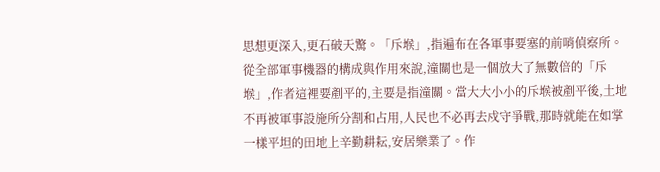思想更深入,更石破天驚。「斥堠」,指遍布在各軍事要塞的前哨偵察所。從全部軍事機器的構成與作用來說,潼關也是一個放大了無數倍的「斥堠」,作者這裡要剷平的,主要是指潼關。當大大小小的斥堠被剷平後,土地不再被軍事設施所分割和占用,人民也不必再去戍守爭戰,那時就能在如掌一樣平坦的田地上辛勤耕耘,安居樂業了。作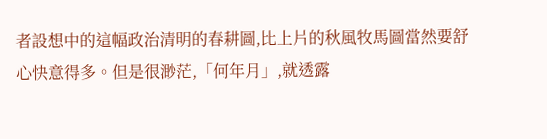者設想中的這幅政治清明的春耕圖,比上片的秋風牧馬圖當然要舒心快意得多。但是很渺茫,「何年月」,就透露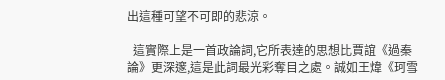出這種可望不可即的悲涼。

  這實際上是一首政論詞,它所表達的思想比賈誼《過秦論》更深邃,這是此詞最光彩奪目之處。誠如王煒《珂雪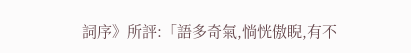詞序》所評:「語多奇氣,惝恍傲睨,有不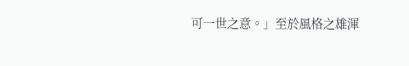可一世之意。」至於風格之雄渾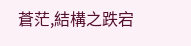蒼茫,結構之跌宕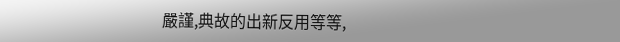嚴謹,典故的出新反用等等,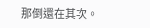那倒還在其次。